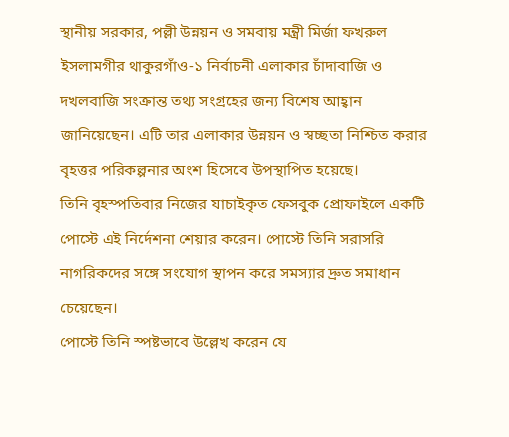স্থানীয় সরকার, পল্লী উন্নয়ন ও সমবায় মন্ত্রী মির্জা ফখরুল ইসলামগীর থাকুরগাঁও‑১ নির্বাচনী এলাকার চাঁদাবাজি ও দখলবাজি সংক্রান্ত তথ্য সংগ্রহের জন্য বিশেষ আহ্বান জানিয়েছেন। এটি তার এলাকার উন্নয়ন ও স্বচ্ছতা নিশ্চিত করার বৃহত্তর পরিকল্পনার অংশ হিসেবে উপস্থাপিত হয়েছে।
তিনি বৃহস্পতিবার নিজের যাচাইকৃত ফেসবুক প্রোফাইলে একটি পোস্টে এই নির্দেশনা শেয়ার করেন। পোস্টে তিনি সরাসরি নাগরিকদের সঙ্গে সংযোগ স্থাপন করে সমস্যার দ্রুত সমাধান চেয়েছেন।
পোস্টে তিনি স্পষ্টভাবে উল্লেখ করেন যে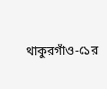থাকুরগাঁও‑১ের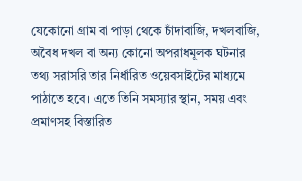যেকোনো গ্রাম বা পাড়া থেকে চাঁদাবাজি, দখলবাজি, অবৈধ দখল বা অন্য কোনো অপরাধমূলক ঘটনার তথ্য সরাসরি তার নির্ধারিত ওয়েবসাইটের মাধ্যমে পাঠাতে হবে। এতে তিনি সমস্যার স্থান, সময় এবং প্রমাণসহ বিস্তারিত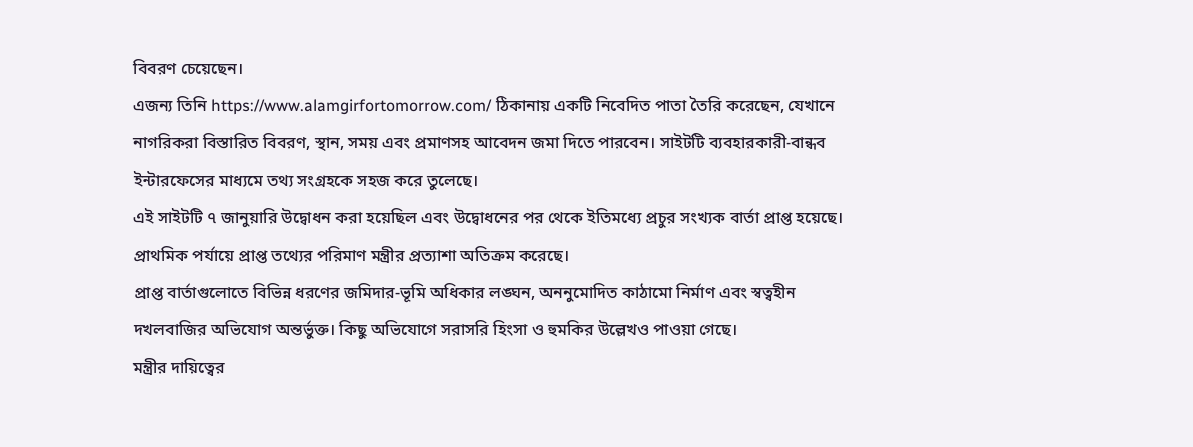বিবরণ চেয়েছেন।
এজন্য তিনি https://www.alamgirfortomorrow.com/ ঠিকানায় একটি নিবেদিত পাতা তৈরি করেছেন, যেখানে নাগরিকরা বিস্তারিত বিবরণ, স্থান, সময় এবং প্রমাণসহ আবেদন জমা দিতে পারবেন। সাইটটি ব্যবহারকারী-বান্ধব ইন্টারফেসের মাধ্যমে তথ্য সংগ্রহকে সহজ করে তুলেছে।
এই সাইটটি ৭ জানুয়ারি উদ্বোধন করা হয়েছিল এবং উদ্বোধনের পর থেকে ইতিমধ্যে প্রচুর সংখ্যক বার্তা প্রাপ্ত হয়েছে। প্রাথমিক পর্যায়ে প্রাপ্ত তথ্যের পরিমাণ মন্ত্রীর প্রত্যাশা অতিক্রম করেছে।
প্রাপ্ত বার্তাগুলোতে বিভিন্ন ধরণের জমিদার-ভূমি অধিকার লঙ্ঘন, অননুমোদিত কাঠামো নির্মাণ এবং স্বত্বহীন দখলবাজির অভিযোগ অন্তর্ভুক্ত। কিছু অভিযোগে সরাসরি হিংসা ও হুমকির উল্লেখও পাওয়া গেছে।
মন্ত্রীর দায়িত্বের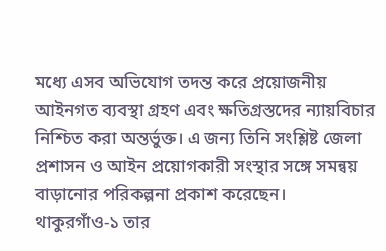মধ্যে এসব অভিযোগ তদন্ত করে প্রয়োজনীয় আইনগত ব্যবস্থা গ্রহণ এবং ক্ষতিগ্রস্তদের ন্যায়বিচার নিশ্চিত করা অন্তর্ভুক্ত। এ জন্য তিনি সংশ্লিষ্ট জেলা প্রশাসন ও আইন প্রয়োগকারী সংস্থার সঙ্গে সমন্বয় বাড়ানোর পরিকল্পনা প্রকাশ করেছেন।
থাকুরগাঁও‑১ তার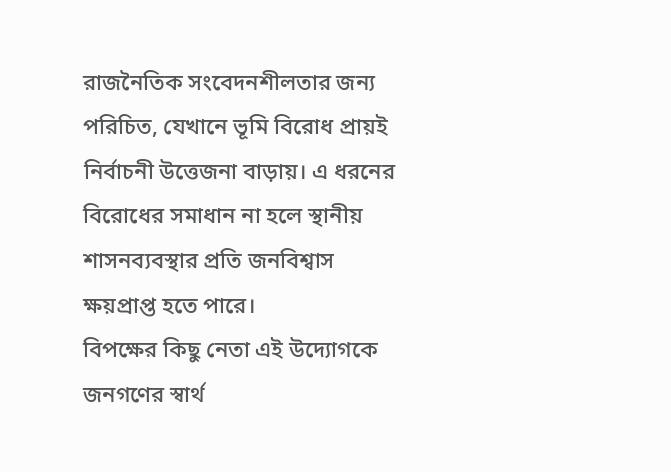রাজনৈতিক সংবেদনশীলতার জন্য পরিচিত, যেখানে ভূমি বিরোধ প্রায়ই নির্বাচনী উত্তেজনা বাড়ায়। এ ধরনের বিরোধের সমাধান না হলে স্থানীয় শাসনব্যবস্থার প্রতি জনবিশ্বাস ক্ষয়প্রাপ্ত হতে পারে।
বিপক্ষের কিছু নেতা এই উদ্যোগকে জনগণের স্বার্থ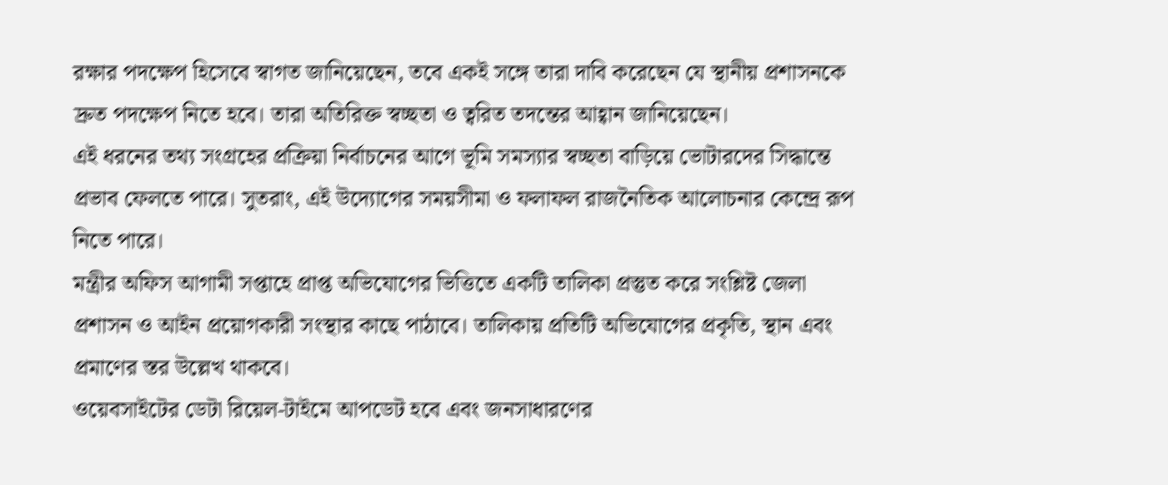রক্ষার পদক্ষেপ হিসেবে স্বাগত জানিয়েছেন, তবে একই সঙ্গে তারা দাবি করেছেন যে স্থানীয় প্রশাসনকে দ্রুত পদক্ষেপ নিতে হবে। তারা অতিরিক্ত স্বচ্ছতা ও ত্বরিত তদন্তের আহ্বান জানিয়েছেন।
এই ধরনের তথ্য সংগ্রহের প্রক্রিয়া নির্বাচনের আগে ভূমি সমস্যার স্বচ্ছতা বাড়িয়ে ভোটারদের সিদ্ধান্তে প্রভাব ফেলতে পারে। সুতরাং, এই উদ্যোগের সময়সীমা ও ফলাফল রাজনৈতিক আলোচনার কেন্দ্রে রূপ নিতে পারে।
মন্ত্রীর অফিস আগামী সপ্তাহে প্রাপ্ত অভিযোগের ভিত্তিতে একটি তালিকা প্রস্তুত করে সংশ্লিষ্ট জেলা প্রশাসন ও আইন প্রয়োগকারী সংস্থার কাছে পাঠাবে। তালিকায় প্রতিটি অভিযোগের প্রকৃতি, স্থান এবং প্রমাণের স্তর উল্লেখ থাকবে।
ওয়েবসাইটের ডেটা রিয়েল-টাইমে আপডেট হবে এবং জনসাধারণের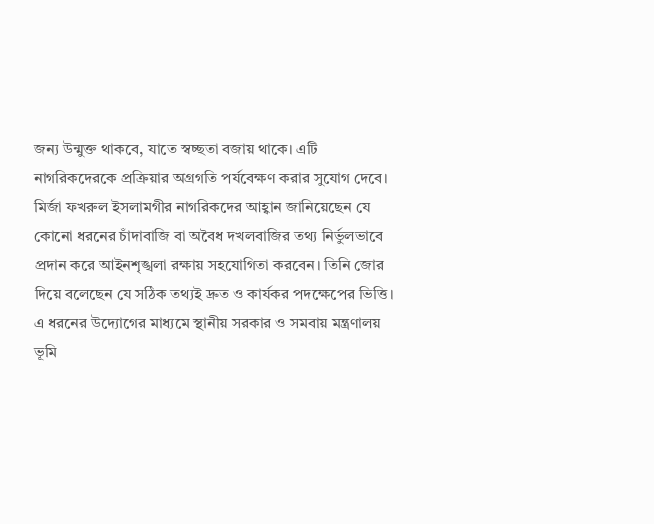জন্য উন্মুক্ত থাকবে, যাতে স্বচ্ছতা বজায় থাকে। এটি নাগরিকদেরকে প্রক্রিয়ার অগ্রগতি পর্যবেক্ষণ করার সুযোগ দেবে।
মির্জা ফখরুল ইসলামগীর নাগরিকদের আহ্বান জানিয়েছেন যে কোনো ধরনের চাঁদাবাজি বা অবৈধ দখলবাজির তথ্য নির্ভুলভাবে প্রদান করে আইনশৃঙ্খলা রক্ষায় সহযোগিতা করবেন। তিনি জোর দিয়ে বলেছেন যে সঠিক তথ্যই দ্রুত ও কার্যকর পদক্ষেপের ভিত্তি।
এ ধরনের উদ্যোগের মাধ্যমে স্থানীয় সরকার ও সমবায় মন্ত্রণালয় ভূমি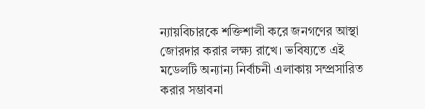ন্যায়বিচারকে শক্তিশালী করে জনগণের আস্থা জোরদার করার লক্ষ্য রাখে। ভবিষ্যতে এই মডেলটি অন্যান্য নির্বাচনী এলাকায় সম্প্রসারিত করার সম্ভাবনা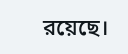রয়েছে।